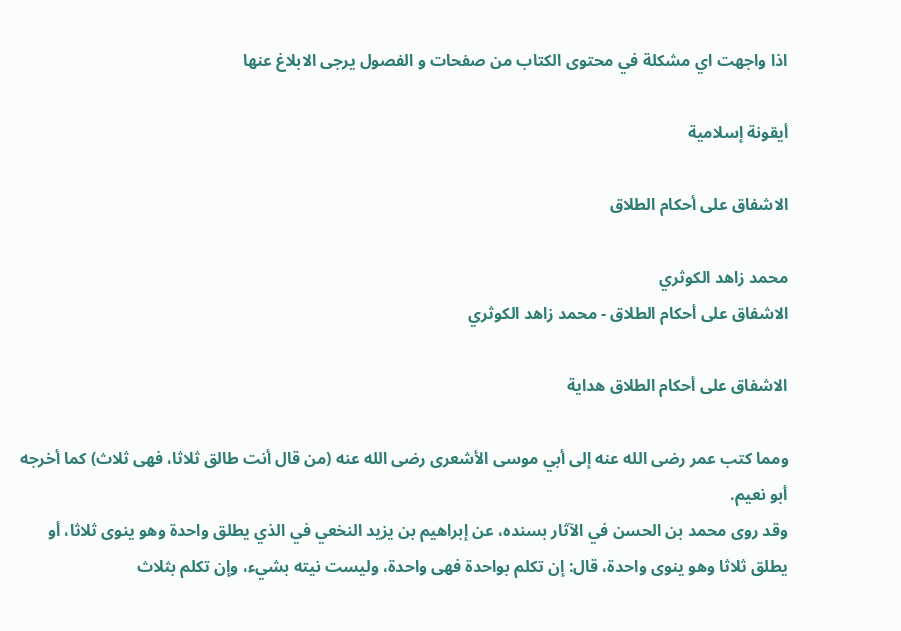اذا واجهت اي مشكلة في محتوى الكتاب من صفحات و الفصول يرجى الابلاغ عنها

أيقونة إسلامية

الاشفاق على أحكام الطلاق

محمد زاهد الكوثري
الاشفاق على أحكام الطلاق - محمد زاهد الكوثري

الاشفاق على أحكام الطلاق هداية

ومما كتب عمر رضى الله عنه إلى أبي موسى الأشعرى رضى الله عنه (من قال أنت طالق ثلاثا، فهى ثلاث) كما أخرجه أبو نعيم.
وقد روى محمد بن الحسن في الآثار بسنده، عن إبراهيم بن يزيد النخعي في الذي يطلق واحدة وهو ينوى ثلاثا، أو يطلق ثلاثا وهو ينوى واحدة، قال: إن تكلم بواحدة فهى واحدة، وليست نيته بشيء، وإن تكلم بثلاث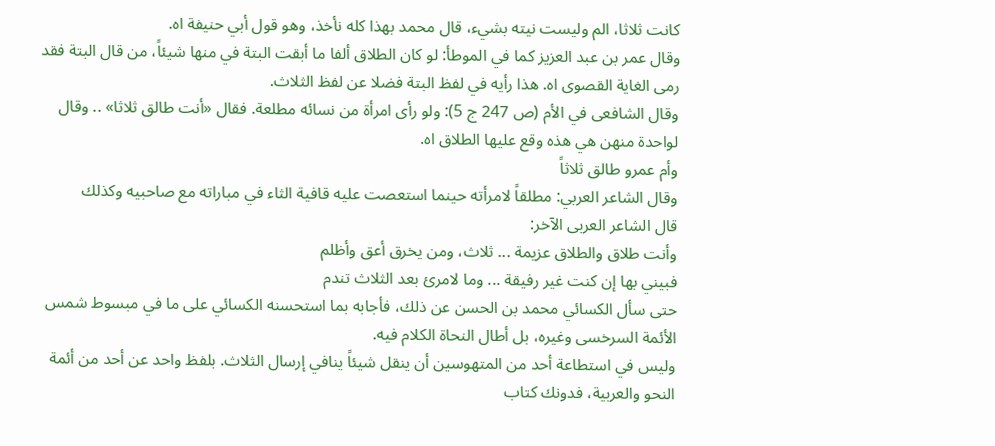كانت ثلاثا، الم وليست نيته بشيء، قال محمد بهذا كله نأخذ، وهو قول أبي حنيفة اه.
وقال عمر بن عبد العزيز كما في الموطأ: لو كان الطلاق ألفا ما أبقت البتة في منها شيئاً، من قال البتة فقد رمى الغاية القصوى اه. هذا رأيه في لفظ البتة فضلا عن لفظ الثلاث.
وقال الشافعى في الأم (ص 247 ج 5): ولو رأى امرأة من نسائه مطلعة. فقال «أنت طالق ثلاثا» .. وقال لواحدة منهن هي هذه وقع عليها الطلاق اه.
وأم عمرو طالق ثلاثاً
وقال الشاعر العربي: مطلقاً لامرأته حينما استعصت عليه قافية الثاء في مباراته مع صاحبيه وكذلك
قال الشاعر العربى الآخر:
وأنت طلاق والطلاق عزيمة ... ثلاث، ومن يخرق أعق وأظلم
فبيني بها إن كنت غير رفيقة ... وما لامرئ بعد الثلاث تندم
حتى سأل الكسائي محمد بن الحسن عن ذلك، فأجابه بما استحسنه الكسائي على ما في مبسوط شمس الأئمة السرخسى وغيره، بل أطال النحاة الكلام فيه.
وليس في استطاعة أحد من المتهوسين أن ينقل شيئاً ينافي إرسال الثلاث. بلفظ واحد عن أحد من أئمة النحو والعربية، فدونك كتاب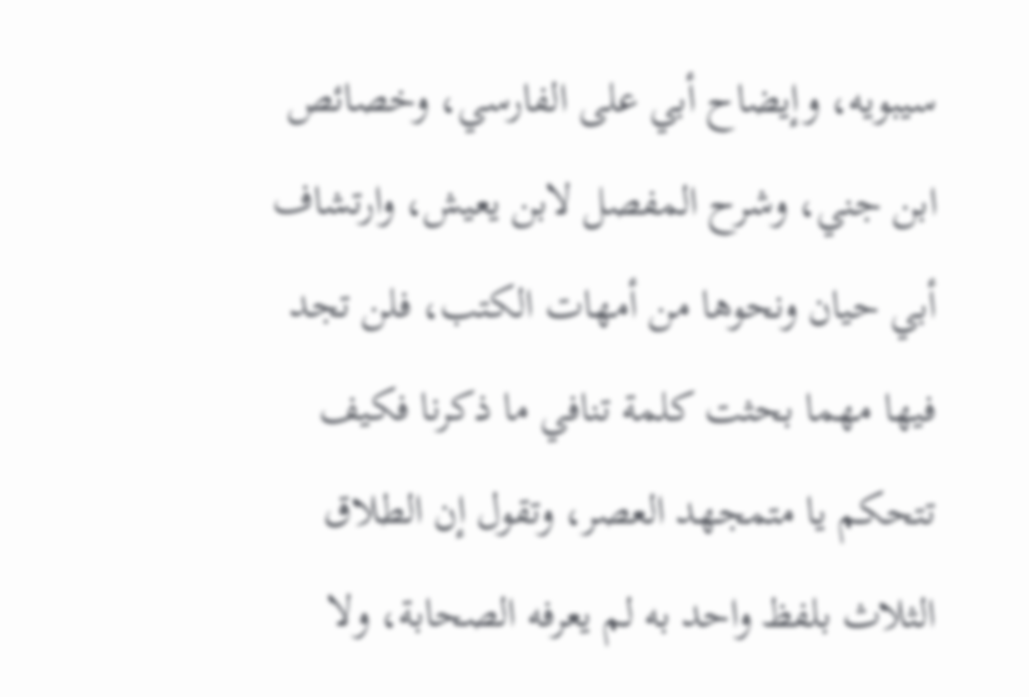سيبويه، وإيضاح أبي على الفارسي، وخصائص ابن جني، وشرح المفصل لابن يعيش، وارتشاف أبي حيان ونحوها من أمهات الكتب، فلن تجد فيها مهما بحثت كلمة تنافي ما ذكرنا فكيف تتحكم يا متمجهد العصر، وتقول إن الطلاق الثلاث بلفظ واحد به لم يعرفه الصحابة، ولا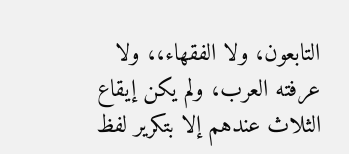التابعون، ولا الفقهاء،، ولا عرفته العرب، ولم يكن إيقاع الثلاث عندهم إلا بتكرير لفظ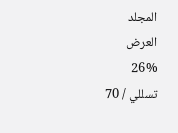المجلد
العرض
26%
تسللي / 70